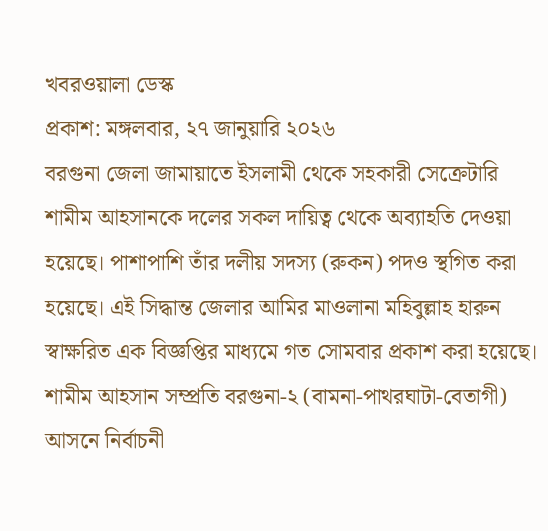খবরওয়ালা ডেস্ক
প্রকাশ: মঙ্গলবার, ২৭ জানুয়ারি ২০২৬
বরগুনা জেলা জামায়াতে ইসলামী থেকে সহকারী সেক্রেটারি শামীম আহসানকে দলের সকল দায়িত্ব থেকে অব্যাহতি দেওয়া হয়েছে। পাশাপাশি তাঁর দলীয় সদস্য (রুকন) পদও স্থগিত করা হয়েছে। এই সিদ্ধান্ত জেলার আমির মাওলানা মহিবুল্লাহ হারুন স্বাক্ষরিত এক বিজ্ঞপ্তির মাধ্যমে গত সোমবার প্রকাশ করা হয়েছে।
শামীম আহসান সম্প্রতি বরগুনা-২ (বামনা-পাথরঘাটা-বেতাগী) আসনে নির্বাচনী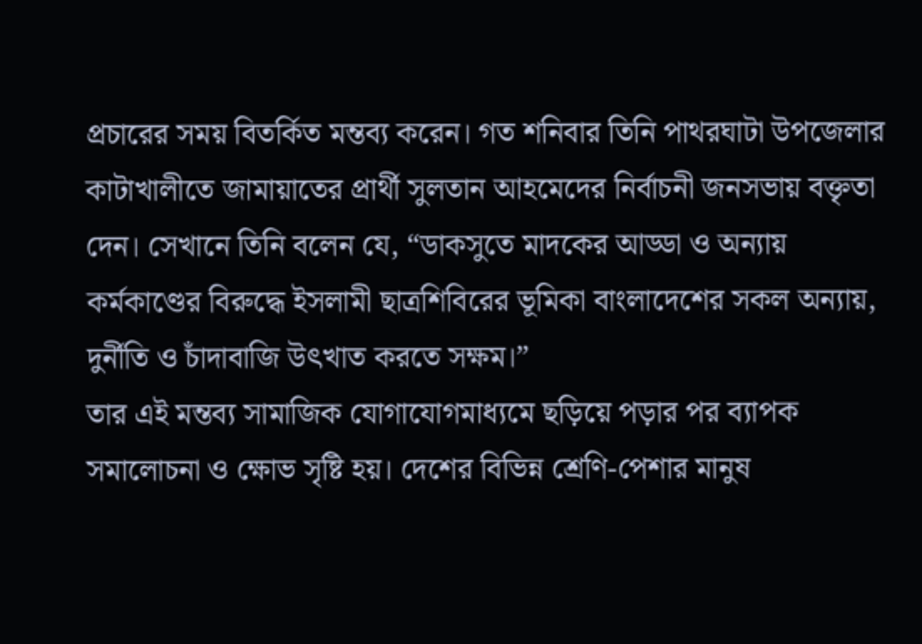প্রচারের সময় বিতর্কিত মন্তব্য করেন। গত শনিবার তিনি পাথরঘাটা উপজেলার কাটাখালীতে জামায়াতের প্রার্থী সুলতান আহমেদের নির্বাচনী জনসভায় বক্তৃতা দেন। সেখানে তিনি বলেন যে, “ডাকসুতে মাদকের আড্ডা ও অন্যায় কর্মকাণ্ডের বিরুদ্ধে ইসলামী ছাত্রশিবিরের ভূমিকা বাংলাদেশের সকল অন্যায়, দুর্নীতি ও চাঁদাবাজি উৎখাত করতে সক্ষম।”
তার এই মন্তব্য সামাজিক যোগাযোগমাধ্যমে ছড়িয়ে পড়ার পর ব্যাপক সমালোচনা ও ক্ষোভ সৃষ্টি হয়। দেশের বিভিন্ন শ্রেণি-পেশার মানুষ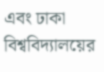এবং ঢাকা বিশ্ববিদ্যালয়ের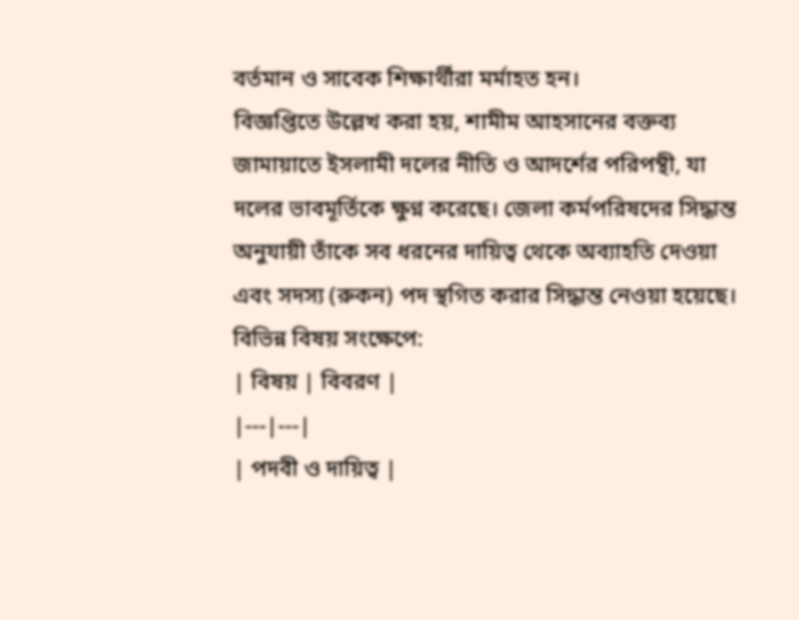বর্তমান ও সাবেক শিক্ষার্থীরা মর্মাহত হন।
বিজ্ঞপ্তিতে উল্লেখ করা হয়, শামীম আহসানের বক্তব্য জামায়াতে ইসলামী দলের নীতি ও আদর্শের পরিপন্থী, যা দলের ভাবমূর্তিকে ক্ষুণ্ন করেছে। জেলা কর্মপরিষদের সিদ্ধান্ত অনুযায়ী তাঁকে সব ধরনের দায়িত্ব থেকে অব্যাহতি দেওয়া এবং সদস্য (রুকন) পদ স্থগিত করার সিদ্ধান্ত নেওয়া হয়েছে।
বিভিন্ন বিষয় সংক্ষেপে:
| বিষয় | বিবরণ |
|---|---|
| পদবী ও দায়িত্ব |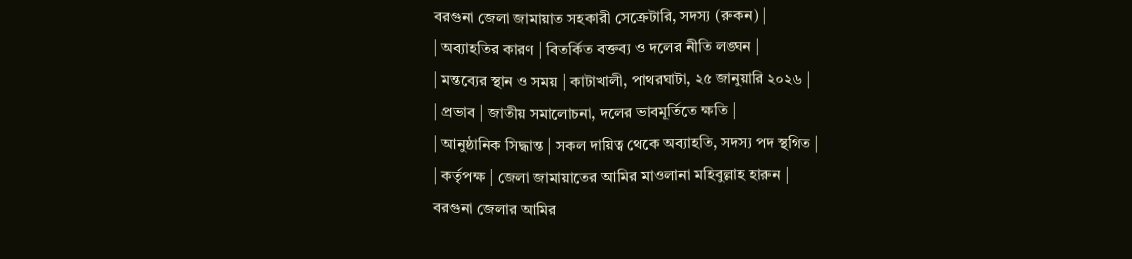বরগুনা জেলা জামায়াত সহকারী সেক্রেটারি, সদস্য (রুকন) |
| অব্যাহতির কারণ | বিতর্কিত বক্তব্য ও দলের নীতি লঙ্ঘন |
| মন্তব্যের স্থান ও সময় | কাটাখালী, পাথরঘাটা, ২৫ জানুয়ারি ২০২৬ |
| প্রভাব | জাতীয় সমালোচনা, দলের ভাবমূর্তিতে ক্ষতি |
| আনুষ্ঠানিক সিদ্ধান্ত | সকল দায়িত্ব থেকে অব্যাহতি, সদস্য পদ স্থগিত |
| কর্তৃপক্ষ | জেলা জামায়াতের আমির মাওলানা মহিবুল্লাহ হারুন |
বরগুনা জেলার আমির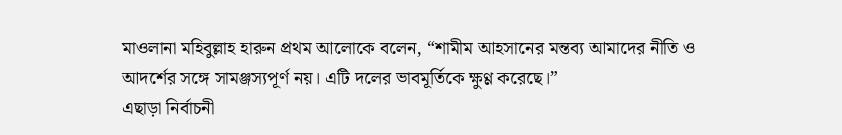মাওলানা মহিবুল্লাহ হারুন প্রথম আলোকে বলেন, “শামীম আহসানের মন্তব্য আমাদের নীতি ও আদর্শের সঙ্গে সামঞ্জস্যপূর্ণ নয়। এটি দলের ভাবমূর্তিকে ক্ষুণ্ণ করেছে।”
এছাড়া নির্বাচনী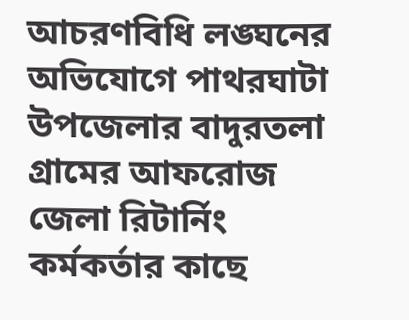আচরণবিধি লঙ্ঘনের অভিযোগে পাথরঘাটা উপজেলার বাদুরতলা গ্রামের আফরোজ জেলা রিটার্নিং কর্মকর্তার কাছে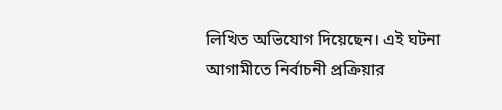লিখিত অভিযোগ দিয়েছেন। এই ঘটনা আগামীতে নির্বাচনী প্রক্রিয়ার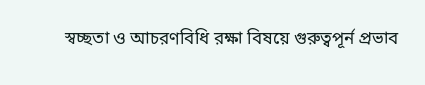স্বচ্ছতা ও আচরণবিধি রক্ষা বিষয়ে গুরুত্বপূর্ন প্রভাব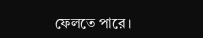ফেলতে পারে।